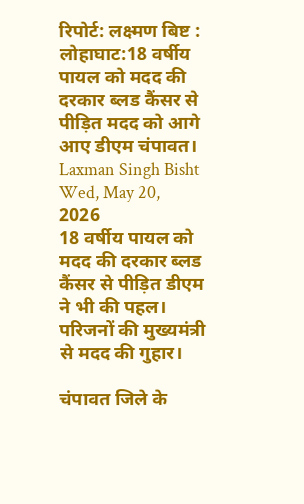रिपोर्ट: लक्ष्मण बिष्ट : लोहाघाट:18 वर्षीय पायल को मदद की दरकार ब्लड कैंसर से पीड़ित मदद को आगे आए डीएम चंपावत।
Laxman Singh Bisht
Wed, May 20, 2026
18 वर्षीय पायल को मदद की दरकार ब्लड कैंसर से पीड़ित डीएम ने भी की पहल। परिजनों की मुख्यमंत्री से मदद की गुहार।

चंपावत जिले के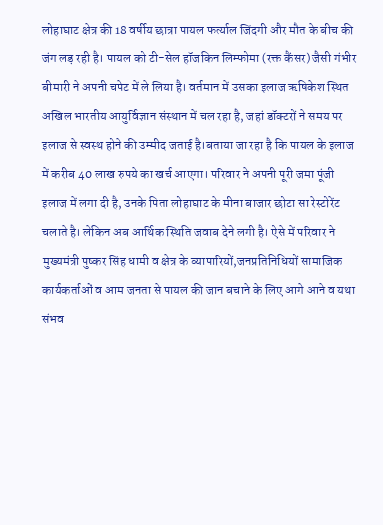लोहाघाट क्षेत्र की 18 वर्षीय छात्रा पायल फर्त्याल जिंदगी और मौत के बीच की जंग लड़ रही है। पायल को टी-सेल हॉजकिन लिम्फोमा (रक्त कैंसर) जैसी गंभीर बीमारी ने अपनी चपेट में ले लिया है। वर्तमान में उसका इलाज ऋषिकेश स्थित अखिल भारतीय आयुर्विज्ञान संस्थान में चल रहा है, जहां डॉक्टरों ने समय पर इलाज से स्वस्थ होने की उम्मीद जताई है।बताया जा रहा है कि पायल के इलाज में करीब 40 लाख रुपये का खर्च आएगा। परिवार ने अपनी पूरी जमा पूंजी इलाज में लगा दी है, उनके पिता लोहाघाट के मीना बाजार छोटा सा रेस्टोरेंट चलाते है। लेकिन अब आर्थिक स्थिति जवाब देने लगी है। ऐसे में परिवार ने मुख्यमंत्री पुष्कर सिंह धामी व क्षेत्र के व्यापारियों,जनप्रतिनिधियों सामाजिक कार्यकर्ताओं व आम जनता से पायल की जान बचाने के लिए आगे आने व यथा संभव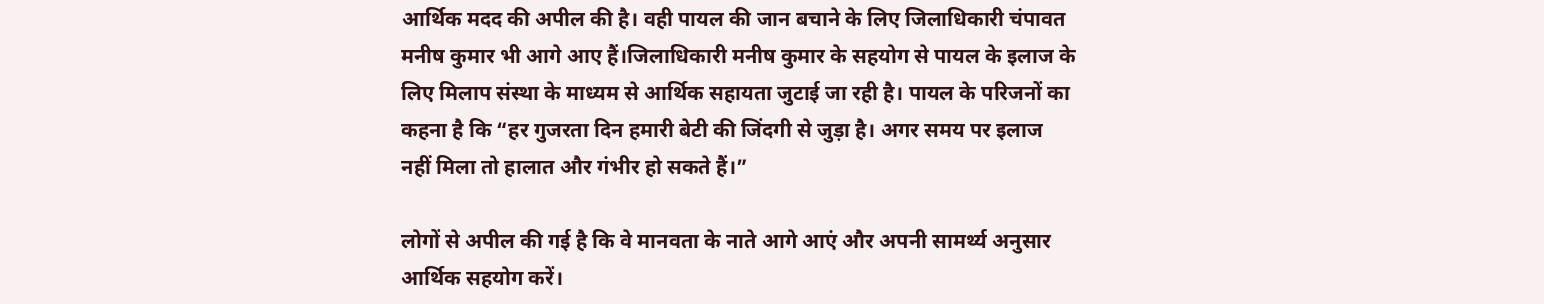आर्थिक मदद की अपील की है। वही पायल की जान बचाने के लिए जिलाधिकारी चंपावत मनीष कुमार भी आगे आए हैं।जिलाधिकारी मनीष कुमार के सहयोग से पायल के इलाज के लिए मिलाप संस्था के माध्यम से आर्थिक सहायता जुटाई जा रही है। पायल के परिजनों का कहना है कि “हर गुजरता दिन हमारी बेटी की जिंदगी से जुड़ा है। अगर समय पर इलाज नहीं मिला तो हालात और गंभीर हो सकते हैं।”

लोगों से अपील की गई है कि वे मानवता के नाते आगे आएं और अपनी सामर्थ्य अनुसार आर्थिक सहयोग करें।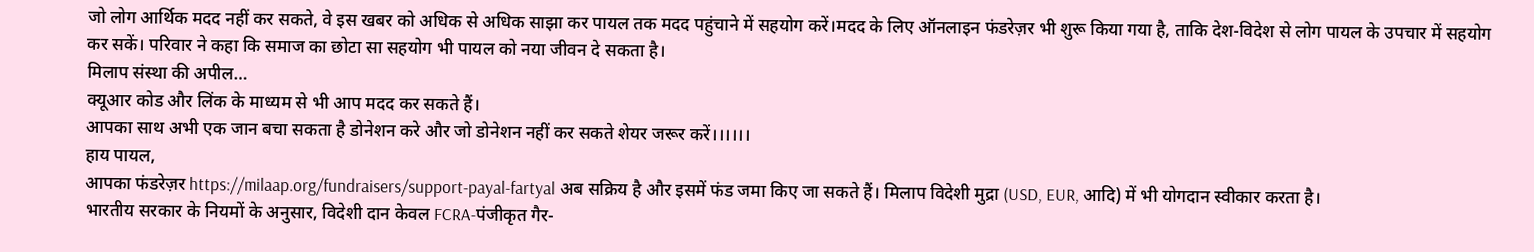जो लोग आर्थिक मदद नहीं कर सकते, वे इस खबर को अधिक से अधिक साझा कर पायल तक मदद पहुंचाने में सहयोग करें।मदद के लिए ऑनलाइन फंडरेज़र भी शुरू किया गया है, ताकि देश-विदेश से लोग पायल के उपचार में सहयोग कर सकें। परिवार ने कहा कि समाज का छोटा सा सहयोग भी पायल को नया जीवन दे सकता है।
मिलाप संस्था की अपील…
क्यूआर कोड और लिंक के माध्यम से भी आप मदद कर सकते हैं।
आपका साथ अभी एक जान बचा सकता है डोनेशन करे और जो डोनेशन नहीं कर सकते शेयर जरूर करें।।।।।।
हाय पायल,
आपका फंडरेज़र https://milaap.org/fundraisers/support-payal-fartyal अब सक्रिय है और इसमें फंड जमा किए जा सकते हैं। मिलाप विदेशी मुद्रा (USD, EUR, आदि) में भी योगदान स्वीकार करता है।
भारतीय सरकार के नियमों के अनुसार, विदेशी दान केवल FCRA-पंजीकृत गैर-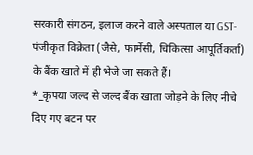सरकारी संगठन, इलाज करने वाले अस्पताल या GST-पंजीकृत विक्रेता (जैसे, फार्मेसी, चिकित्सा आपूर्तिकर्ता) के बैंक खाते में ही भेजे जा सकते हैं।
*_कृपया जल्द से जल्द बैंक खाता जोड़ने के लिए नीचे दिए गए बटन पर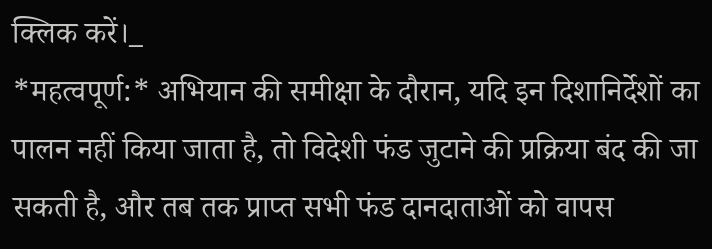क्लिक करें।_
*महत्वपूर्ण:* अभियान की समीक्षा के दौरान, यदि इन दिशानिर्देशों का पालन नहीं किया जाता है, तो विदेशी फंड जुटाने की प्रक्रिया बंद की जा सकती है, और तब तक प्राप्त सभी फंड दानदाताओं को वापस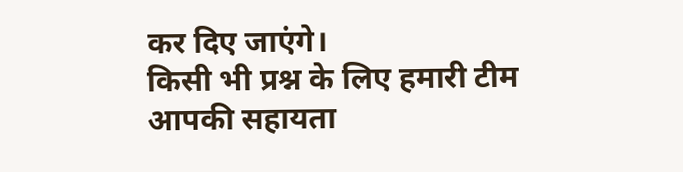कर दिए जाएंगे।
किसी भी प्रश्न के लिए हमारी टीम आपकी सहायता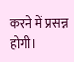करने में प्रसन्न होगी।